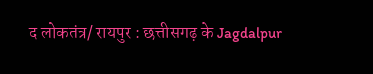द लोकतंत्र/ रायपुर : छत्तीसगढ़ के Jagdalpur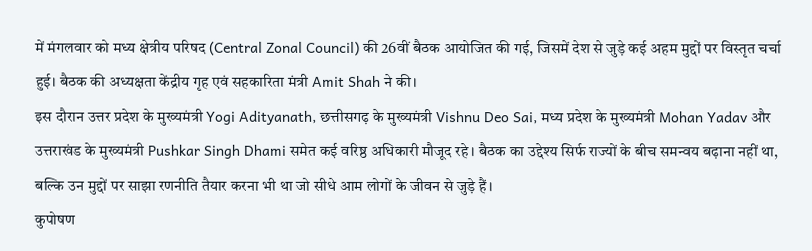में मंगलवार को मध्य क्षेत्रीय परिषद (Central Zonal Council) की 26वीं बैठक आयोजित की गई, जिसमें देश से जुड़े कई अहम मुद्दों पर विस्तृत चर्चा हुई। बैठक की अध्यक्षता केंद्रीय गृह एवं सहकारिता मंत्री Amit Shah ने की।
इस दौरान उत्तर प्रदेश के मुख्यमंत्री Yogi Adityanath, छत्तीसगढ़ के मुख्यमंत्री Vishnu Deo Sai, मध्य प्रदेश के मुख्यमंत्री Mohan Yadav और उत्तराखंड के मुख्यमंत्री Pushkar Singh Dhami समेत कई वरिष्ठ अधिकारी मौजूद रहे। बैठक का उद्देश्य सिर्फ राज्यों के बीच समन्वय बढ़ाना नहीं था, बल्कि उन मुद्दों पर साझा रणनीति तैयार करना भी था जो सीधे आम लोगों के जीवन से जुड़े हैं।
कुपोषण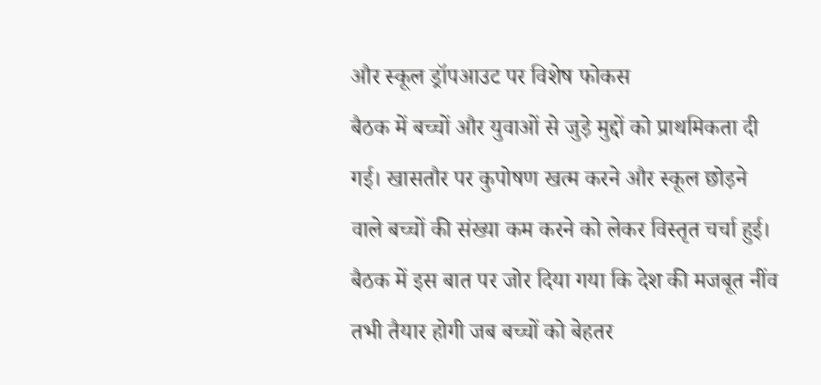और स्कूल ड्रॉपआउट पर विशेष फोकस
बैठक में बच्चों और युवाओं से जुड़े मुद्दों को प्राथमिकता दी गई। खासतौर पर कुपोषण खत्म करने और स्कूल छोड़ने वाले बच्चों की संख्या कम करने को लेकर विस्तृत चर्चा हुई। बैठक में इस बात पर जोर दिया गया कि देश की मजबूत नींव तभी तैयार होगी जब बच्चों को बेहतर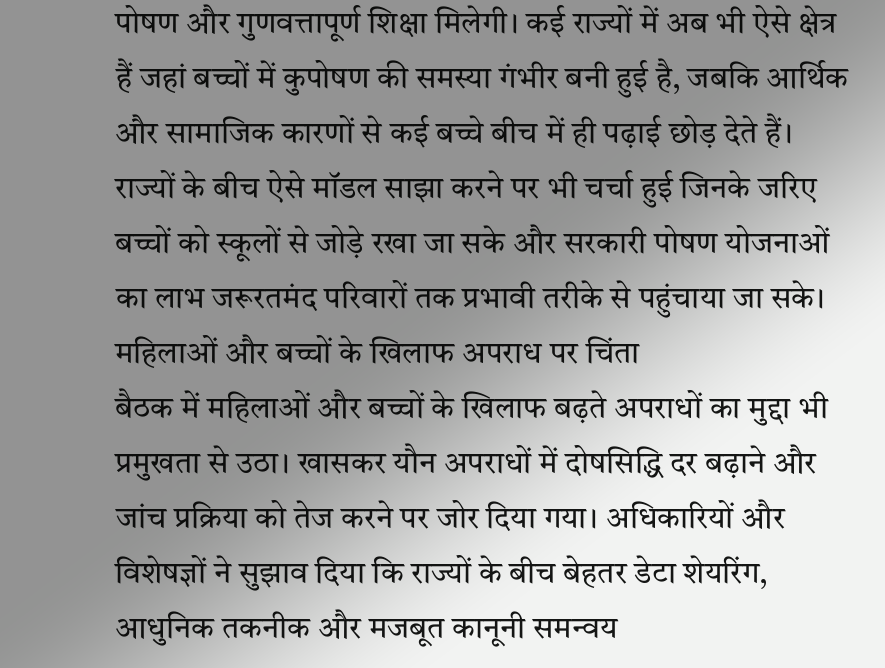पोषण और गुणवत्तापूर्ण शिक्षा मिलेगी। कई राज्यों में अब भी ऐसे क्षेत्र हैं जहां बच्चों में कुपोषण की समस्या गंभीर बनी हुई है, जबकि आर्थिक और सामाजिक कारणों से कई बच्चे बीच में ही पढ़ाई छोड़ देते हैं।
राज्यों के बीच ऐसे मॉडल साझा करने पर भी चर्चा हुई जिनके जरिए बच्चों को स्कूलों से जोड़े रखा जा सके और सरकारी पोषण योजनाओं का लाभ जरूरतमंद परिवारों तक प्रभावी तरीके से पहुंचाया जा सके।
महिलाओं और बच्चों के खिलाफ अपराध पर चिंता
बैठक में महिलाओं और बच्चों के खिलाफ बढ़ते अपराधों का मुद्दा भी प्रमुखता से उठा। खासकर यौन अपराधों में दोषसिद्धि दर बढ़ाने और जांच प्रक्रिया को तेज करने पर जोर दिया गया। अधिकारियों और विशेषज्ञों ने सुझाव दिया कि राज्यों के बीच बेहतर डेटा शेयरिंग, आधुनिक तकनीक और मजबूत कानूनी समन्वय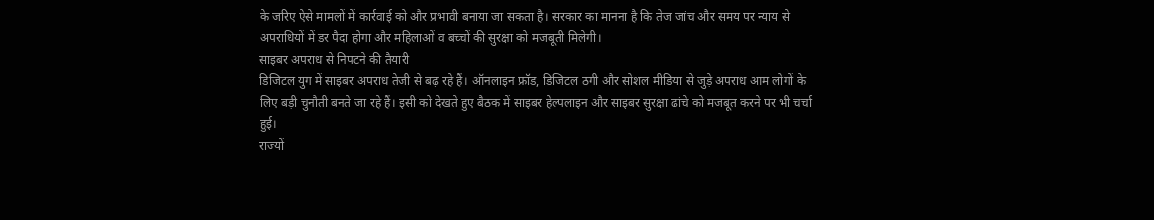के जरिए ऐसे मामलों में कार्रवाई को और प्रभावी बनाया जा सकता है। सरकार का मानना है कि तेज जांच और समय पर न्याय से अपराधियों में डर पैदा होगा और महिलाओं व बच्चों की सुरक्षा को मजबूती मिलेगी।
साइबर अपराध से निपटने की तैयारी
डिजिटल युग में साइबर अपराध तेजी से बढ़ रहे हैं। ऑनलाइन फ्रॉड, डिजिटल ठगी और सोशल मीडिया से जुड़े अपराध आम लोगों के लिए बड़ी चुनौती बनते जा रहे हैं। इसी को देखते हुए बैठक में साइबर हेल्पलाइन और साइबर सुरक्षा ढांचे को मजबूत करने पर भी चर्चा हुई।
राज्यों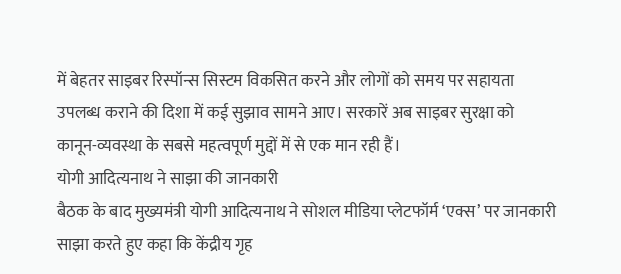में बेहतर साइबर रिस्पॉन्स सिस्टम विकसित करने और लोगों को समय पर सहायता उपलब्ध कराने की दिशा में कई सुझाव सामने आए। सरकारें अब साइबर सुरक्षा को कानून-व्यवस्था के सबसे महत्वपूर्ण मुद्दों में से एक मान रही हैं।
योगी आदित्यनाथ ने साझा की जानकारी
बैठक के बाद मुख्यमंत्री योगी आदित्यनाथ ने सोशल मीडिया प्लेटफॉर्म ‘एक्स’ पर जानकारी साझा करते हुए कहा कि केंद्रीय गृह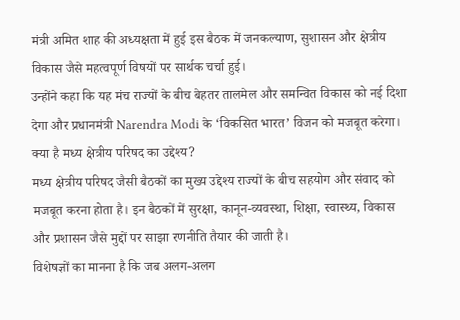मंत्री अमित शाह की अध्यक्षता में हुई इस बैठक में जनकल्याण, सुशासन और क्षेत्रीय विकास जैसे महत्वपूर्ण विषयों पर सार्थक चर्चा हुई।
उन्होंने कहा कि यह मंच राज्यों के बीच बेहतर तालमेल और समन्वित विकास को नई दिशा देगा और प्रधानमंत्री Narendra Modi के ‘विकसित भारत’ विजन को मजबूत करेगा।
क्या है मध्य क्षेत्रीय परिषद का उद्देश्य?
मध्य क्षेत्रीय परिषद जैसी बैठकों का मुख्य उद्देश्य राज्यों के बीच सहयोग और संवाद को मजबूत करना होता है। इन बैठकों में सुरक्षा, कानून-व्यवस्था, शिक्षा, स्वास्थ्य, विकास और प्रशासन जैसे मुद्दों पर साझा रणनीति तैयार की जाती है।
विशेषज्ञों का मानना है कि जब अलग-अलग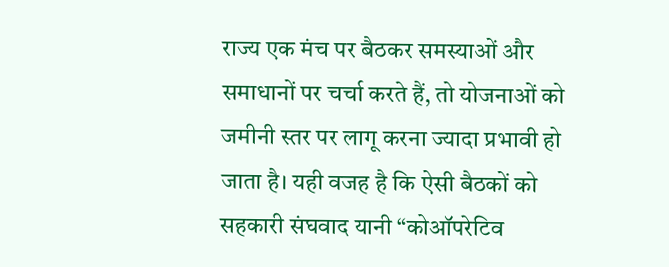राज्य एक मंच पर बैठकर समस्याओं और समाधानों पर चर्चा करते हैं, तो योजनाओं को जमीनी स्तर पर लागू करना ज्यादा प्रभावी हो जाता है। यही वजह है कि ऐसी बैठकों को सहकारी संघवाद यानी “कोऑपरेटिव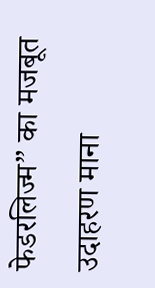फेडरलिज्म” का मजबूत उदाहरण माना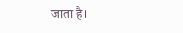जाता है।